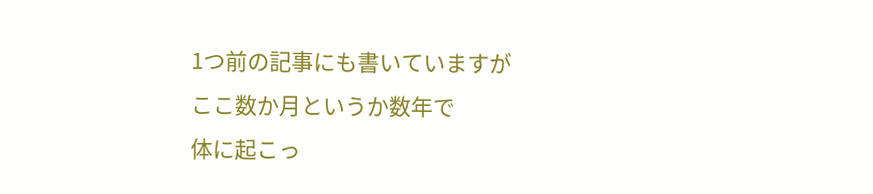1つ前の記事にも書いていますが
ここ数か月というか数年で
体に起こっ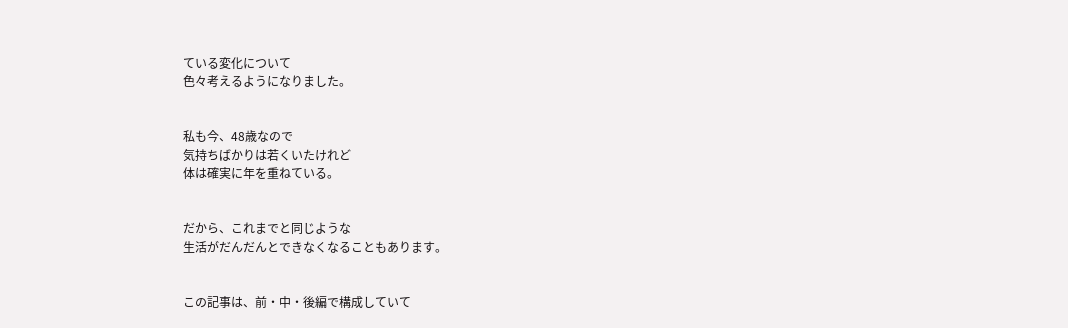ている変化について
色々考えるようになりました。


私も今、48歳なので
気持ちばかりは若くいたけれど
体は確実に年を重ねている。


だから、これまでと同じような
生活がだんだんとできなくなることもあります。


この記事は、前・中・後編で構成していて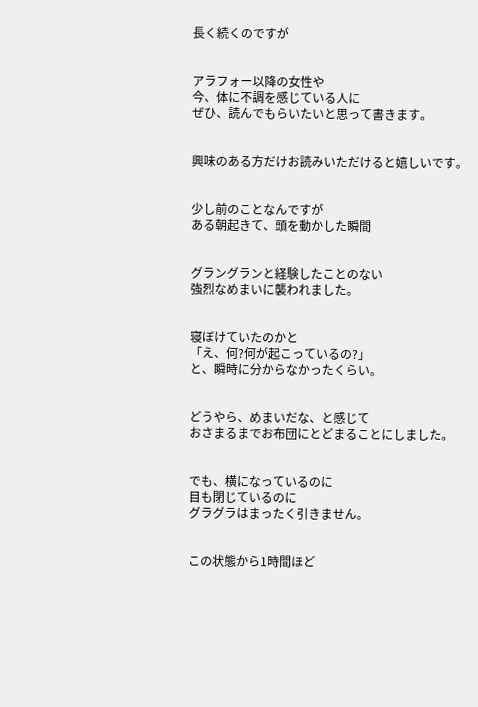長く続くのですが


アラフォー以降の女性や
今、体に不調を感じている人に
ぜひ、読んでもらいたいと思って書きます。


興味のある方だけお読みいただけると嬉しいです。


少し前のことなんですが
ある朝起きて、頭を動かした瞬間


グラングランと経験したことのない
強烈なめまいに襲われました。


寝ぼけていたのかと
「え、何?何が起こっているの?」
と、瞬時に分からなかったくらい。


どうやら、めまいだな、と感じて
おさまるまでお布団にとどまることにしました。


でも、横になっているのに
目も閉じているのに
グラグラはまったく引きません。


この状態から1時間ほど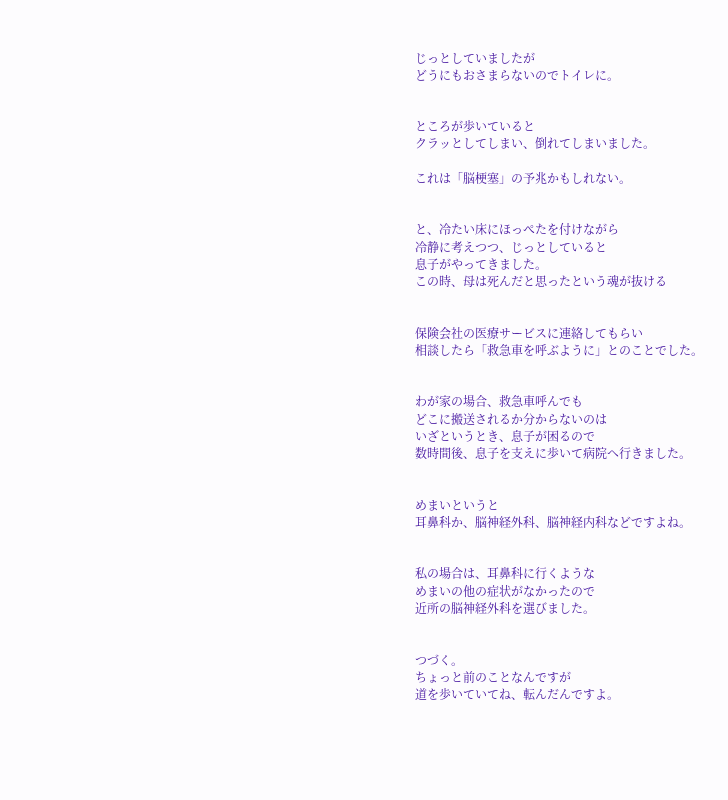じっとしていましたが
どうにもおさまらないのでトイレに。


ところが歩いていると
クラッとしてしまい、倒れてしまいました。

これは「脳梗塞」の予兆かもしれない。


と、冷たい床にほっぺたを付けながら
冷静に考えつつ、じっとしていると
息子がやってきました。
この時、母は死んだと思ったという魂が抜ける


保険会社の医療サービスに連絡してもらい
相談したら「救急車を呼ぶように」とのことでした。


わが家の場合、救急車呼んでも
どこに搬送されるか分からないのは
いざというとき、息子が困るので
数時間後、息子を支えに歩いて病院へ行きました。


めまいというと
耳鼻科か、脳神経外科、脳神経内科などですよね。


私の場合は、耳鼻科に行くような
めまいの他の症状がなかったので
近所の脳神経外科を選びました。


つづく。
ちょっと前のことなんですが
道を歩いていてね、転んだんですよ。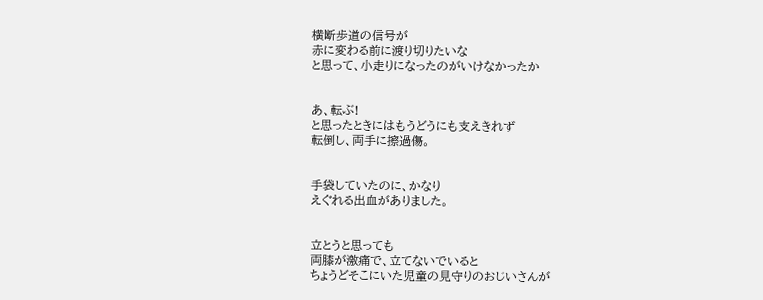横断歩道の信号が
赤に変わる前に渡り切りたいな
と思って、小走りになったのがいけなかったか


あ、転ぶ!
と思ったときにはもうどうにも支えきれず
転倒し、両手に擦過傷。


手袋していたのに、かなり
えぐれる出血がありました。


立とうと思っても
両膝が激痛で、立てないでいると
ちょうどそこにいた児童の見守りのおじいさんが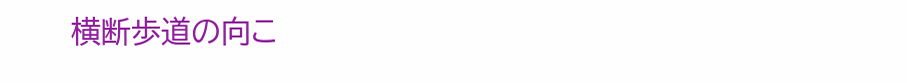横断歩道の向こ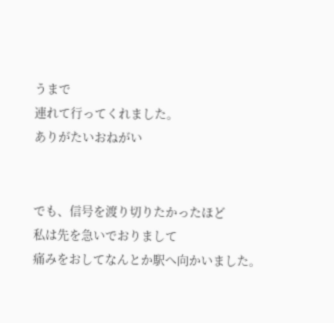うまで
連れて行ってくれました。
ありがたいおねがい


でも、信号を渡り切りたかったほど
私は先を急いでおりまして
痛みをおしてなんとか駅へ向かいました。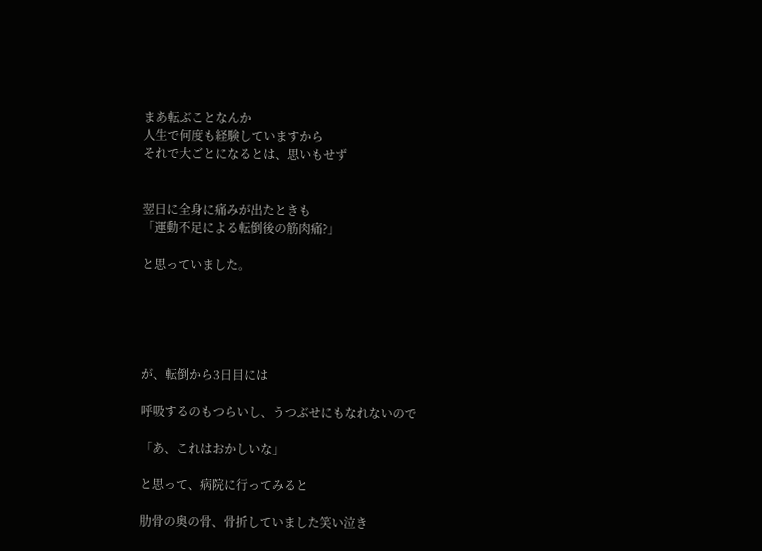まあ転ぶことなんか
人生で何度も経験していますから
それで大ごとになるとは、思いもせず


翌日に全身に痛みが出たときも
「運動不足による転倒後の筋肉痛?」

と思っていました。





が、転倒から3日目には

呼吸するのもつらいし、うつぶせにもなれないので

「あ、これはおかしいな」

と思って、病院に行ってみると

肋骨の奥の骨、骨折していました笑い泣き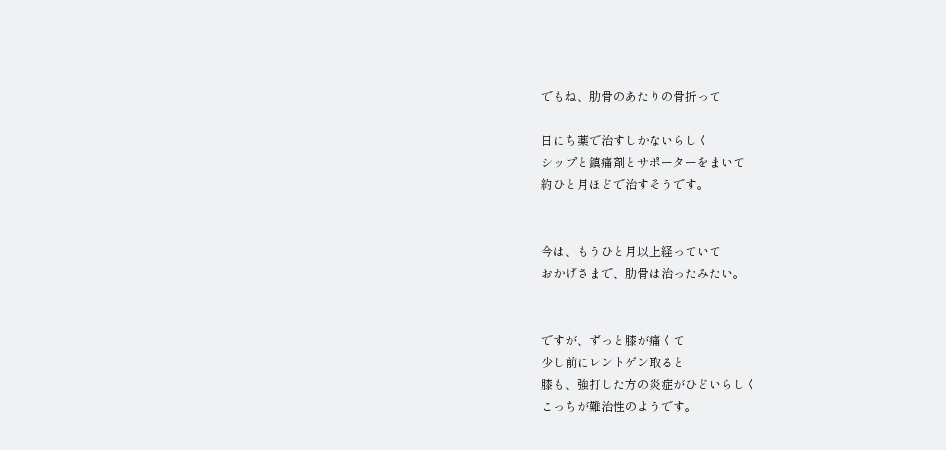でもね、肋骨のあたりの骨折って

日にち薬で治すしかないらしく
シップと鎮痛剤とサポーターをまいて
約ひと月ほどで治すそうです。


今は、もうひと月以上経っていて
おかげさまで、肋骨は治ったみたい。


ですが、ずっと膝が痛くて
少し前にレントゲン取ると
膝も、強打した方の炎症がひどいらしく
こっちが難治性のようです。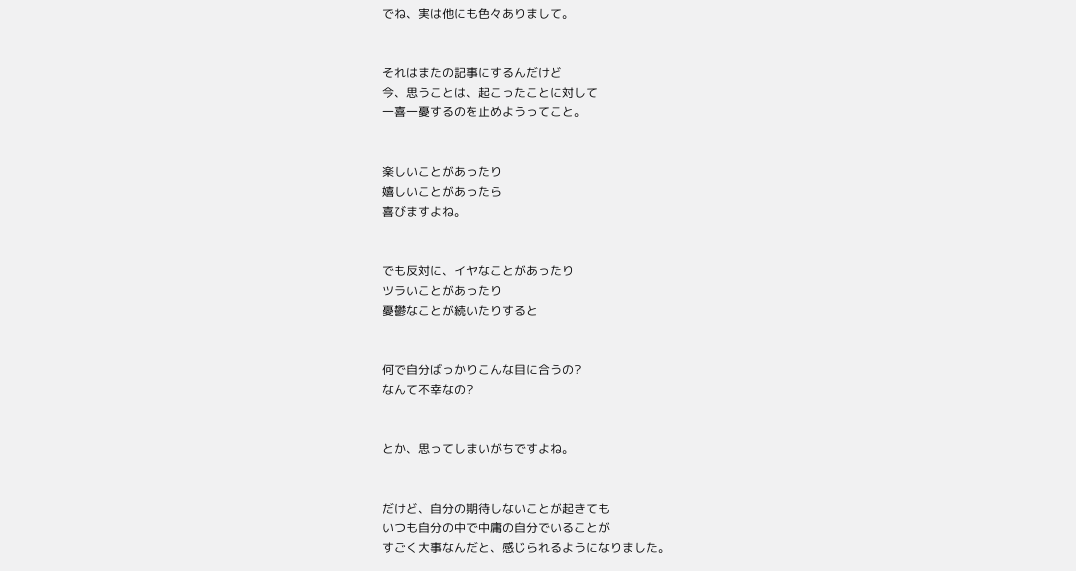でね、実は他にも色々ありまして。


それはまたの記事にするんだけど
今、思うことは、起こったことに対して
一喜一憂するのを止めようってこと。


楽しいことがあったり
嬉しいことがあったら
喜びますよね。


でも反対に、イヤなことがあったり
ツラいことがあったり
憂鬱なことが続いたりすると


何で自分ばっかりこんな目に合うの?
なんて不幸なの?


とか、思ってしまいがちですよね。


だけど、自分の期待しないことが起きても
いつも自分の中で中庸の自分でいることが
すごく大事なんだと、感じられるようになりました。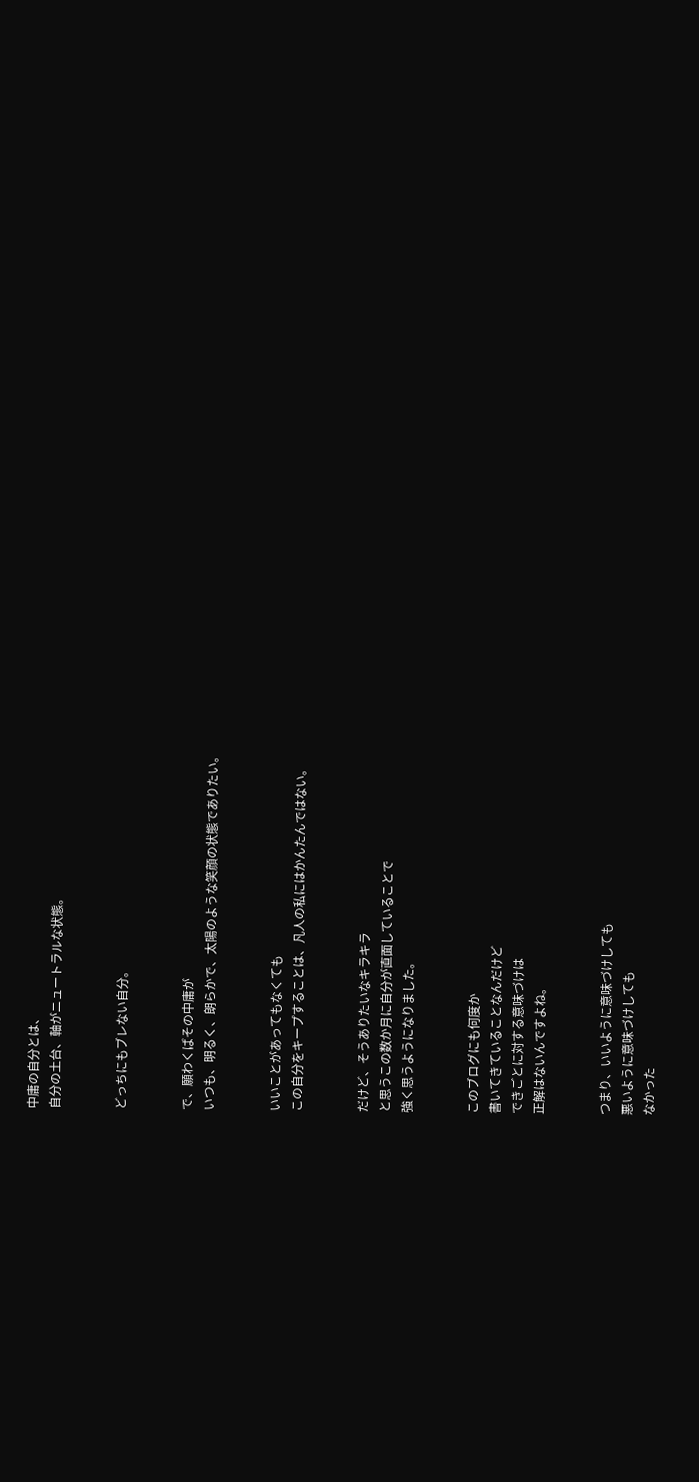中庸の自分とは、
自分の土台、軸がニュートラルな状態。


どっちにもブレない自分。


で、願わくばその中庸が
いつも、明るく、朗らかで、太陽のような笑顔の状態でありたい。


いいことがあってもなくても
この自分をキープすることは、凡人の私にはかんたんではない。


だけど、そうありたいなキラキラ
と思うこの数か月に自分が直面していることで
強く思うようになりました。


このブログにも何度か
書いてきていることなんだけど
できごとに対する意味づけは
正解はないんですよね。


つまり、いいように意味づけしても
悪いように意味づけしても
なかった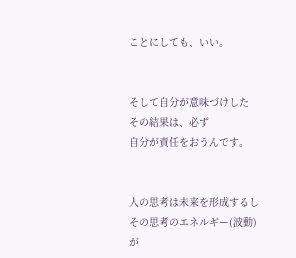ことにしても、いい。


そして自分が意味づけした
その結果は、必ず
自分が責任をおうんです。


人の思考は未来を形成するし
その思考のエネルギー(波動)が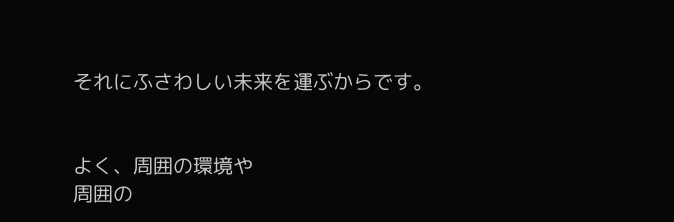それにふさわしい未来を運ぶからです。


よく、周囲の環境や
周囲の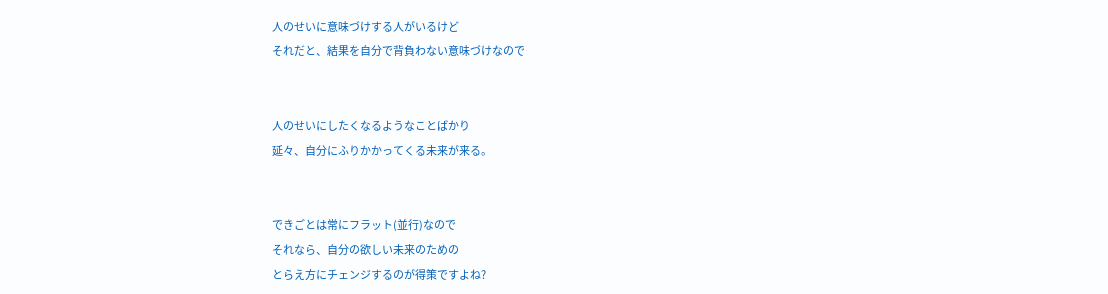人のせいに意味づけする人がいるけど
それだと、結果を自分で背負わない意味づけなので


人のせいにしたくなるようなことばかり
延々、自分にふりかかってくる未来が来る。


できごとは常にフラット(並行)なので
それなら、自分の欲しい未来のための
とらえ方にチェンジするのが得策ですよね?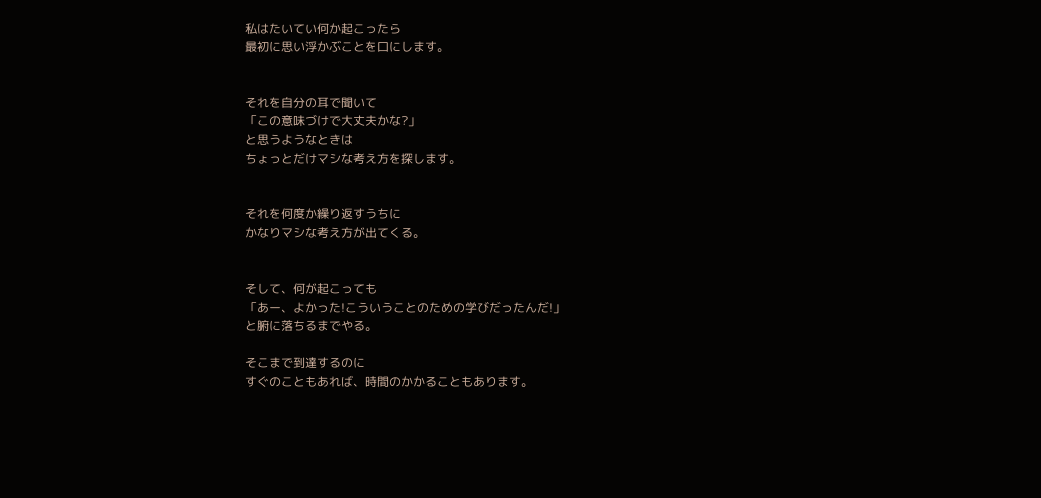私はたいてい何か起こったら
最初に思い浮かぶことを口にします。


それを自分の耳で聞いて
「この意味づけで大丈夫かな?」
と思うようなときは
ちょっとだけマシな考え方を探します。


それを何度か繰り返すうちに
かなりマシな考え方が出てくる。


そして、何が起こっても
「あー、よかった!こういうことのための学びだったんだ!」
と腑に落ちるまでやる。

そこまで到達するのに
すぐのこともあれば、時間のかかることもあります。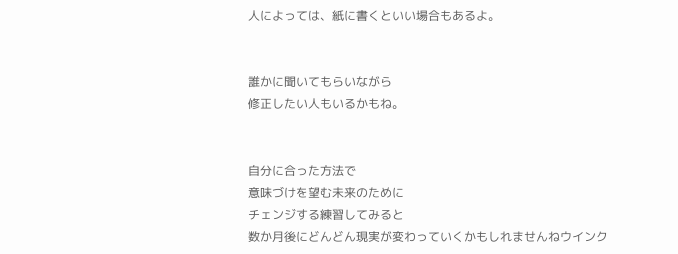人によっては、紙に書くといい場合もあるよ。


誰かに聞いてもらいながら
修正したい人もいるかもね。


自分に合った方法で
意味づけを望む未来のために
チェンジする練習してみると
数か月後にどんどん現実が変わっていくかもしれませんねウインク